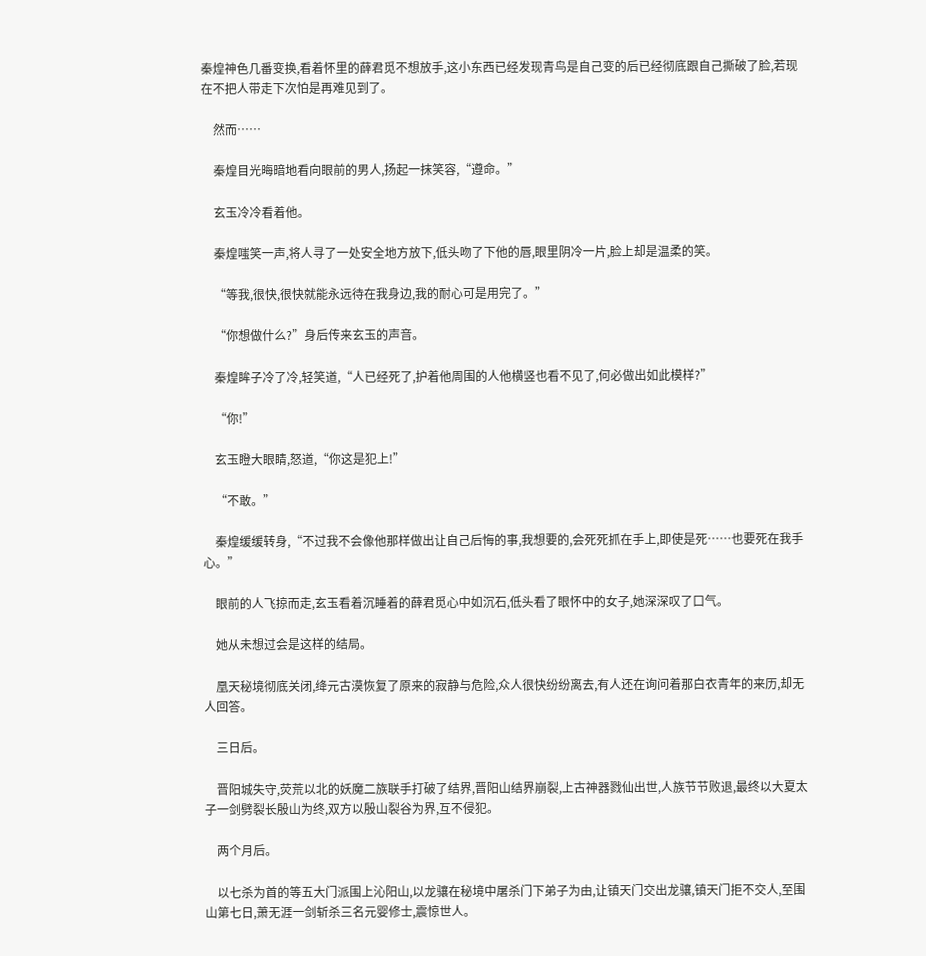秦煌神色几番变换,看着怀里的薛君觅不想放手,这小东西已经发现青鸟是自己变的后已经彻底跟自己撕破了脸,若现在不把人带走下次怕是再难见到了。

    然而……

    秦煌目光晦暗地看向眼前的男人,扬起一抹笑容,“遵命。”

    玄玉冷冷看着他。

    秦煌嗤笑一声,将人寻了一处安全地方放下,低头吻了下他的唇,眼里阴冷一片,脸上却是温柔的笑。

    “等我,很快,很快就能永远待在我身边,我的耐心可是用完了。”

    “你想做什么?”身后传来玄玉的声音。

    秦煌眸子冷了冷,轻笑道,“人已经死了,护着他周围的人他横竖也看不见了,何必做出如此模样?”

    “你!”

    玄玉瞪大眼睛,怒道,“你这是犯上!”

    “不敢。”

    秦煌缓缓转身,“不过我不会像他那样做出让自己后悔的事,我想要的,会死死抓在手上,即使是死……也要死在我手心。”

    眼前的人飞掠而走,玄玉看着沉睡着的薛君觅心中如沉石,低头看了眼怀中的女子,她深深叹了口气。

    她从未想过会是这样的结局。

    凰天秘境彻底关闭,绛元古漠恢复了原来的寂静与危险,众人很快纷纷离去,有人还在询问着那白衣青年的来历,却无人回答。

    三日后。

    晋阳城失守,荧荒以北的妖魔二族联手打破了结界,晋阳山结界崩裂,上古神器戮仙出世,人族节节败退,最终以大夏太子一剑劈裂长殷山为终,双方以殷山裂谷为界,互不侵犯。

    两个月后。

    以七杀为首的等五大门派围上沁阳山,以龙骧在秘境中屠杀门下弟子为由,让镇天门交出龙骧,镇天门拒不交人,至围山第七日,萧无涯一剑斩杀三名元婴修士,震惊世人。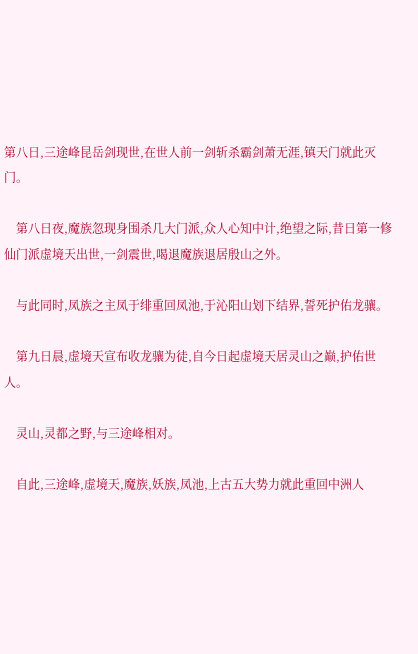第八日,三途峰昆岳剑现世,在世人前一剑斩杀霸剑萧无涯,镇天门就此灭门。

    第八日夜,魔族忽现身围杀几大门派,众人心知中计,绝望之际,昔日第一修仙门派虚境天出世,一剑震世,喝退魔族退居殷山之外。

    与此同时,凤族之主凤于绯重回凤池,于沁阳山划下结界,誓死护佑龙骧。

    第九日晨,虚境天宣布收龙骧为徒,自今日起虚境天居灵山之巅,护佑世人。

    灵山,灵都之野,与三途峰相对。

    自此,三途峰,虚境天,魔族,妖族,凤池,上古五大势力就此重回中洲人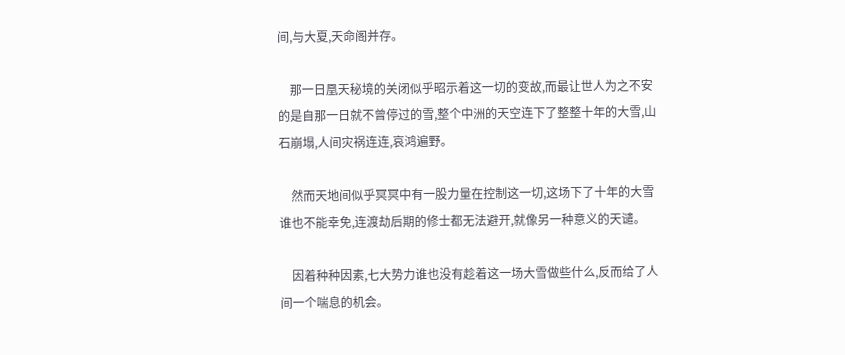间,与大夏,天命阁并存。

    那一日凰天秘境的关闭似乎昭示着这一切的变故,而最让世人为之不安的是自那一日就不曾停过的雪,整个中洲的天空连下了整整十年的大雪,山石崩塌,人间灾祸连连,哀鸿遍野。

    然而天地间似乎冥冥中有一股力量在控制这一切,这场下了十年的大雪谁也不能幸免,连渡劫后期的修士都无法避开,就像另一种意义的天谴。

    因着种种因素,七大势力谁也没有趁着这一场大雪做些什么,反而给了人间一个喘息的机会。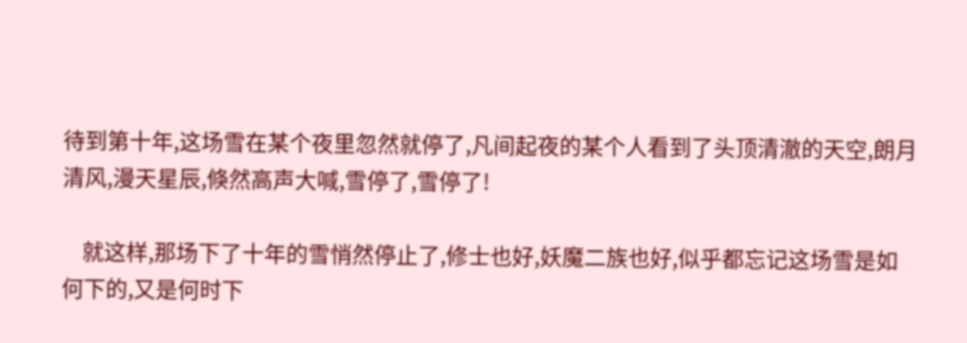待到第十年,这场雪在某个夜里忽然就停了,凡间起夜的某个人看到了头顶清澈的天空,朗月清风,漫天星辰,倏然高声大喊,雪停了,雪停了!

    就这样,那场下了十年的雪悄然停止了,修士也好,妖魔二族也好,似乎都忘记这场雪是如何下的,又是何时下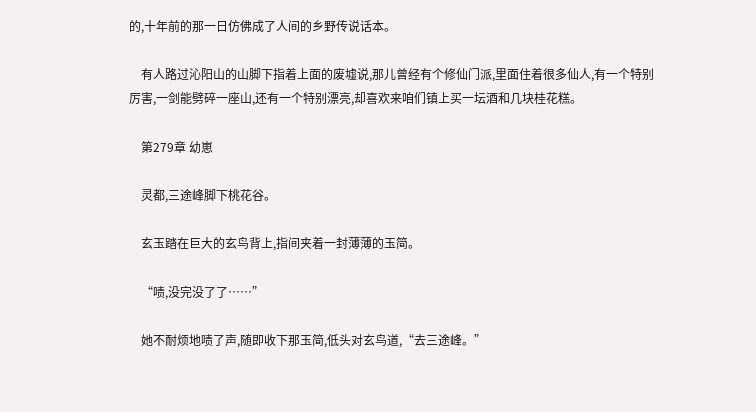的,十年前的那一日仿佛成了人间的乡野传说话本。

    有人路过沁阳山的山脚下指着上面的废墟说,那儿曾经有个修仙门派,里面住着很多仙人,有一个特别厉害,一剑能劈碎一座山,还有一个特别漂亮,却喜欢来咱们镇上买一坛酒和几块桂花糕。

    第279章 幼崽

    灵都,三途峰脚下桃花谷。

    玄玉踏在巨大的玄鸟背上,指间夹着一封薄薄的玉简。

    “啧,没完没了了……”

    她不耐烦地啧了声,随即收下那玉简,低头对玄鸟道,“去三途峰。”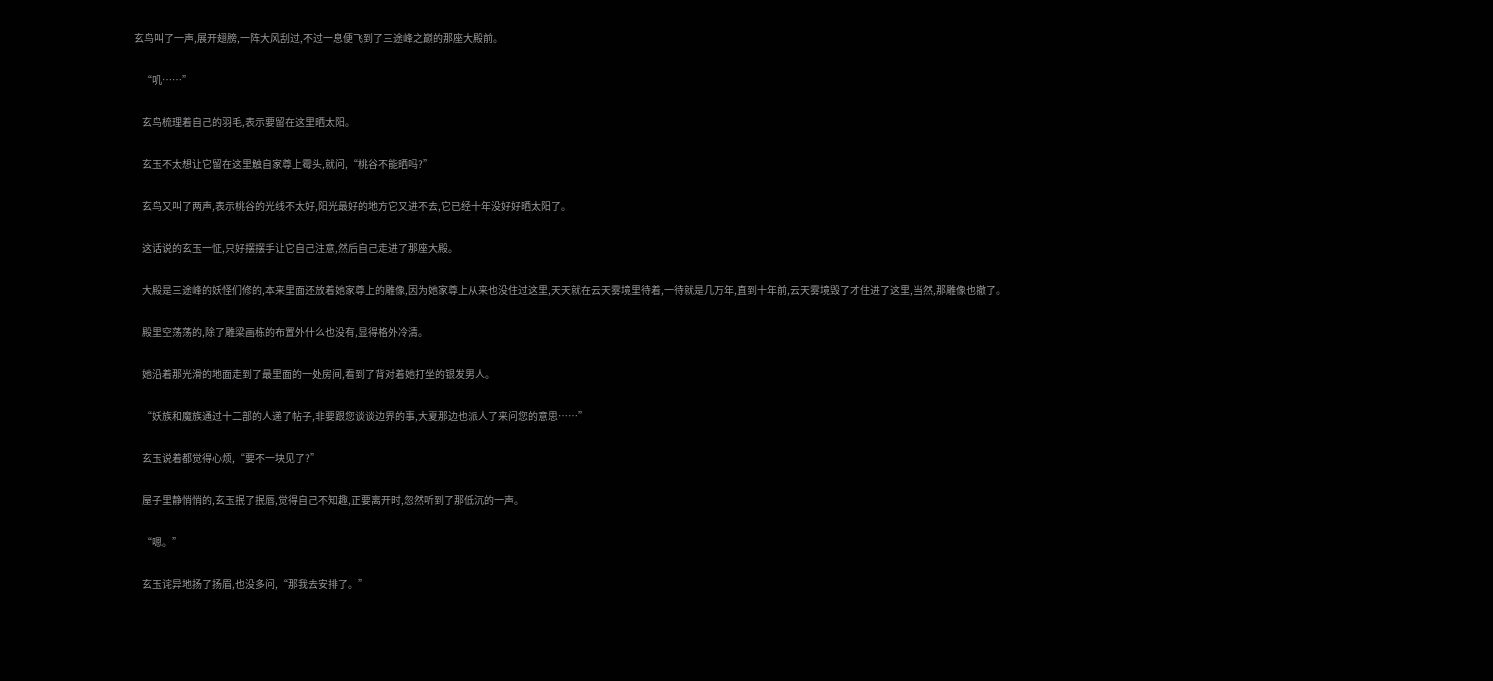玄鸟叫了一声,展开翅膀,一阵大风刮过,不过一息便飞到了三途峰之巅的那座大殿前。

    “叽……”

    玄鸟梳理着自己的羽毛,表示要留在这里晒太阳。

    玄玉不太想让它留在这里触自家尊上霉头,就问,“桃谷不能晒吗?”

    玄鸟又叫了两声,表示桃谷的光线不太好,阳光最好的地方它又进不去,它已经十年没好好晒太阳了。

    这话说的玄玉一怔,只好摆摆手让它自己注意,然后自己走进了那座大殿。

    大殿是三途峰的妖怪们修的,本来里面还放着她家尊上的雕像,因为她家尊上从来也没住过这里,天天就在云天雾境里待着,一待就是几万年,直到十年前,云天雾境毁了才住进了这里,当然,那雕像也撤了。

    殿里空荡荡的,除了雕梁画栋的布置外什么也没有,显得格外冷清。

    她沿着那光滑的地面走到了最里面的一处房间,看到了背对着她打坐的银发男人。

    “妖族和魔族通过十二部的人递了帖子,非要跟您谈谈边界的事,大夏那边也派人了来问您的意思……”

    玄玉说着都觉得心烦,“要不一块见了?”

    屋子里静悄悄的,玄玉抿了抿唇,觉得自己不知趣,正要离开时,忽然听到了那低沉的一声。

    “嗯。”

    玄玉诧异地扬了扬眉,也没多问,“那我去安排了。”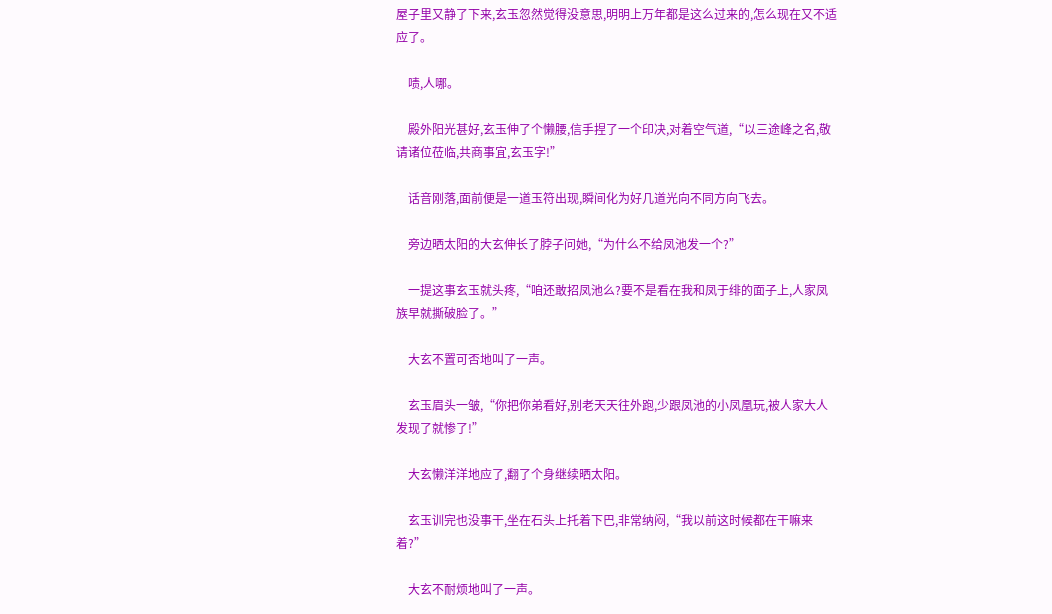屋子里又静了下来,玄玉忽然觉得没意思,明明上万年都是这么过来的,怎么现在又不适应了。

    啧,人哪。

    殿外阳光甚好,玄玉伸了个懒腰,信手捏了一个印决,对着空气道,“以三途峰之名,敬请诸位莅临,共商事宜,玄玉字!”

    话音刚落,面前便是一道玉符出现,瞬间化为好几道光向不同方向飞去。

    旁边晒太阳的大玄伸长了脖子问她,“为什么不给凤池发一个?”

    一提这事玄玉就头疼,“咱还敢招凤池么?要不是看在我和凤于绯的面子上,人家凤族早就撕破脸了。”

    大玄不置可否地叫了一声。

    玄玉眉头一皱,“你把你弟看好,别老天天往外跑,少跟凤池的小凤凰玩,被人家大人发现了就惨了!”

    大玄懒洋洋地应了,翻了个身继续晒太阳。

    玄玉训完也没事干,坐在石头上托着下巴,非常纳闷,“我以前这时候都在干嘛来着?”

    大玄不耐烦地叫了一声。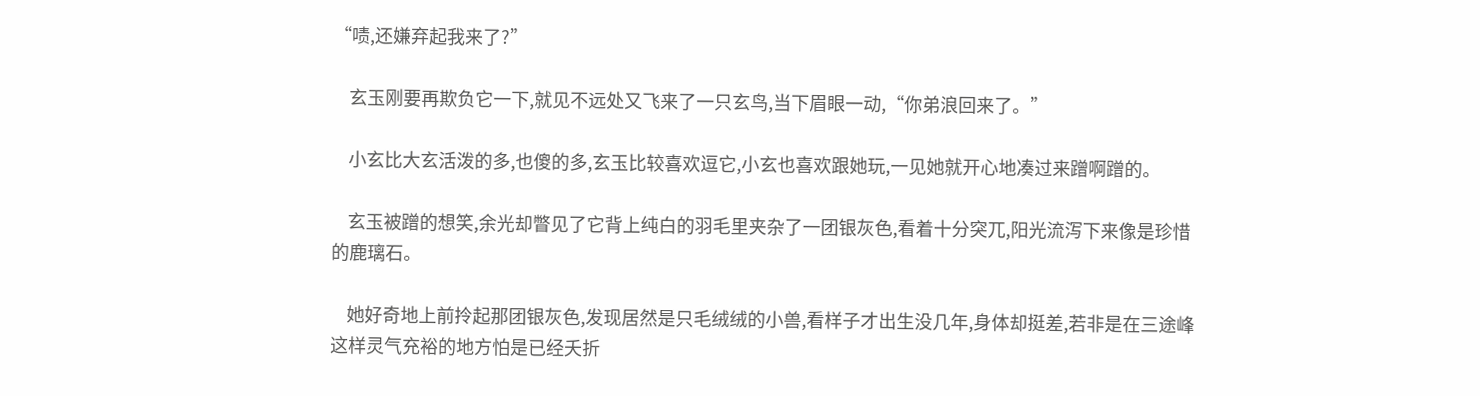“啧,还嫌弃起我来了?”

    玄玉刚要再欺负它一下,就见不远处又飞来了一只玄鸟,当下眉眼一动,“你弟浪回来了。”

    小玄比大玄活泼的多,也傻的多,玄玉比较喜欢逗它,小玄也喜欢跟她玩,一见她就开心地凑过来蹭啊蹭的。

    玄玉被蹭的想笑,余光却瞥见了它背上纯白的羽毛里夹杂了一团银灰色,看着十分突兀,阳光流泻下来像是珍惜的鹿璃石。

    她好奇地上前拎起那团银灰色,发现居然是只毛绒绒的小兽,看样子才出生没几年,身体却挺差,若非是在三途峰这样灵气充裕的地方怕是已经夭折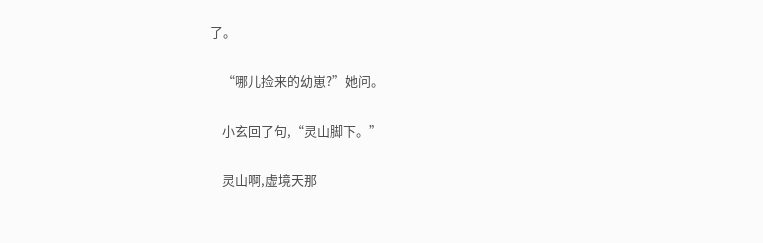了。

    “哪儿捡来的幼崽?”她问。

    小玄回了句,“灵山脚下。”

    灵山啊,虚境天那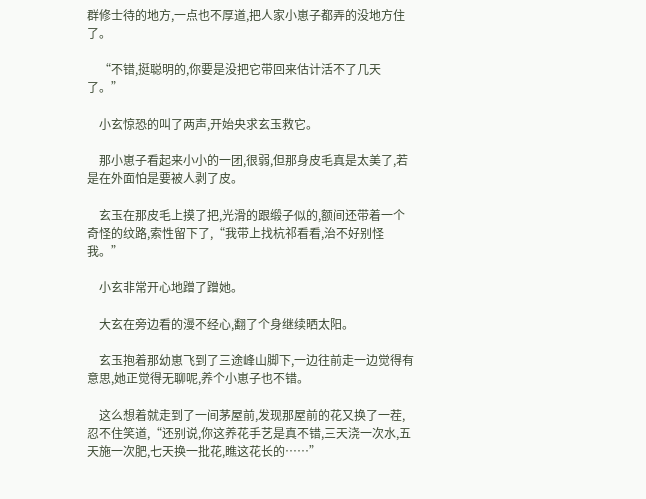群修士待的地方,一点也不厚道,把人家小崽子都弄的没地方住了。

    “不错,挺聪明的,你要是没把它带回来估计活不了几天了。”

    小玄惊恐的叫了两声,开始央求玄玉救它。

    那小崽子看起来小小的一团,很弱,但那身皮毛真是太美了,若是在外面怕是要被人剥了皮。

    玄玉在那皮毛上摸了把,光滑的跟缎子似的,额间还带着一个奇怪的纹路,索性留下了,“我带上找杭祁看看,治不好别怪我。”

    小玄非常开心地蹭了蹭她。

    大玄在旁边看的漫不经心,翻了个身继续晒太阳。

    玄玉抱着那幼崽飞到了三途峰山脚下,一边往前走一边觉得有意思,她正觉得无聊呢,养个小崽子也不错。

    这么想着就走到了一间茅屋前,发现那屋前的花又换了一茬,忍不住笑道,“还别说,你这养花手艺是真不错,三天浇一次水,五天施一次肥,七天换一批花,瞧这花长的……”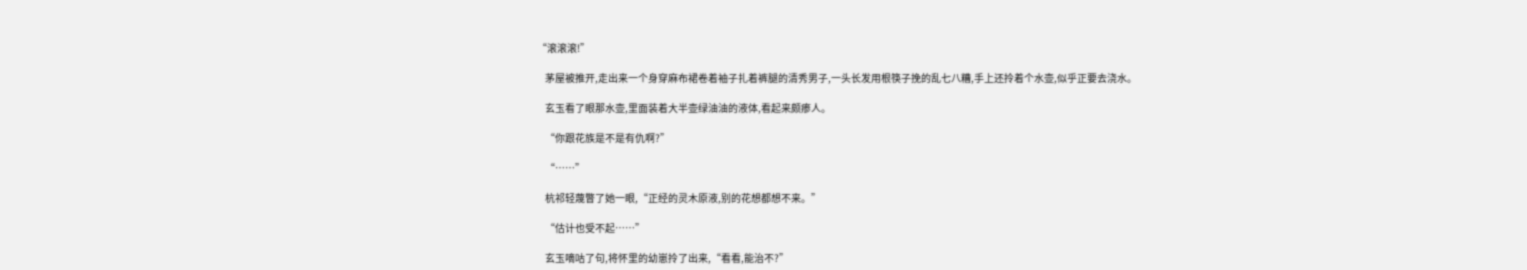“滚滚滚!”

    茅屋被推开,走出来一个身穿麻布裙卷着袖子扎着裤腿的清秀男子,一头长发用根筷子挽的乱七八糟,手上还拎着个水壶,似乎正要去浇水。

    玄玉看了眼那水壶,里面装着大半壶绿油油的液体,看起来颇瘆人。

    “你跟花族是不是有仇啊?”

    “……”

    杭祁轻蔑瞥了她一眼,“正经的灵木原液,别的花想都想不来。”

    “估计也受不起……”

    玄玉嘀咕了句,将怀里的幼崽拎了出来,“看看,能治不?”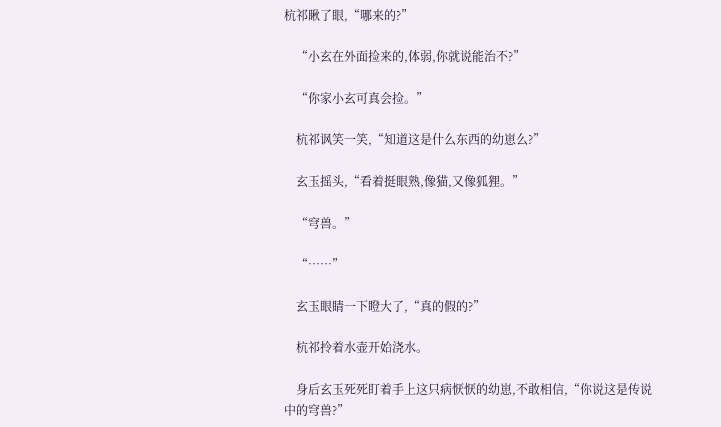杭祁瞅了眼,“哪来的?”

    “小玄在外面捡来的,体弱,你就说能治不?”

    “你家小玄可真会捡。”

    杭祁讽笑一笑,“知道这是什么东西的幼崽么?”

    玄玉摇头,“看着挺眼熟,像猫,又像狐狸。”

    “穹兽。”

    “……”

    玄玉眼睛一下瞪大了,“真的假的?”

    杭祁拎着水壶开始浇水。

    身后玄玉死死盯着手上这只病恹恹的幼崽,不敢相信,“你说这是传说中的穹兽?”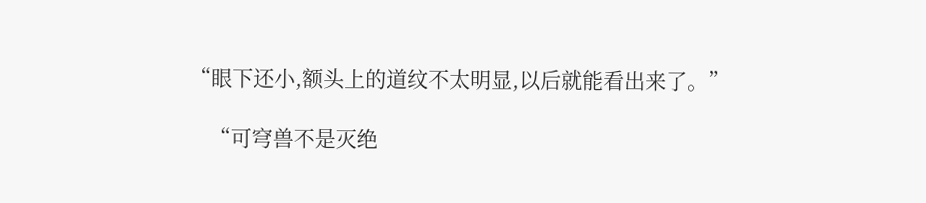“眼下还小,额头上的道纹不太明显,以后就能看出来了。”

    “可穹兽不是灭绝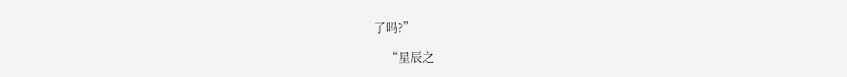了吗?”

    “星辰之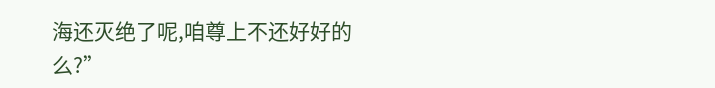海还灭绝了呢,咱尊上不还好好的么?”